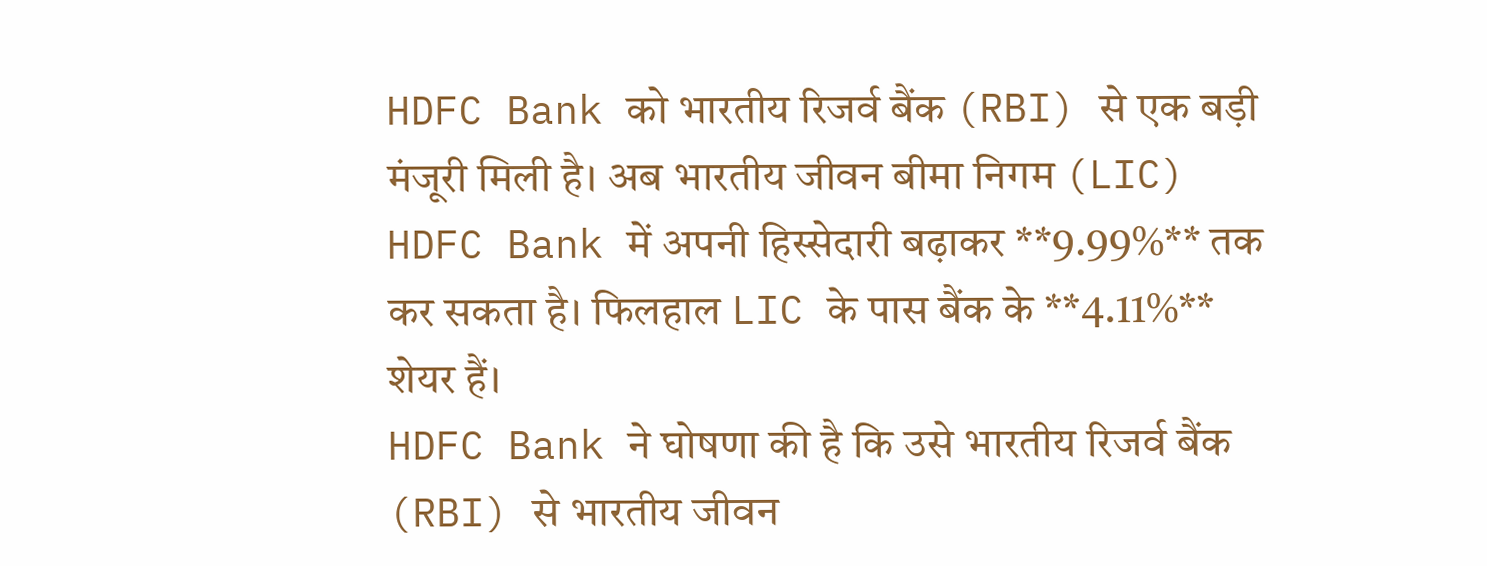HDFC Bank को भारतीय रिजर्व बैंक (RBI) से एक बड़ी मंजूरी मिली है। अब भारतीय जीवन बीमा निगम (LIC) HDFC Bank में अपनी हिस्सेदारी बढ़ाकर **9.99%** तक कर सकता है। फिलहाल LIC के पास बैंक के **4.11%** शेयर हैं।
HDFC Bank ने घोषणा की है कि उसे भारतीय रिजर्व बैंक (RBI) से भारतीय जीवन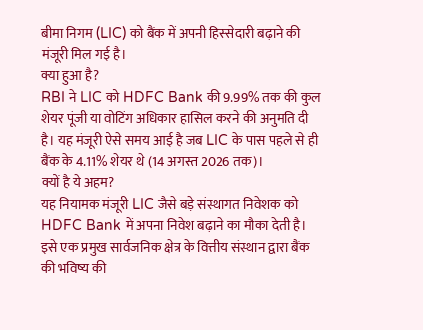बीमा निगम (LIC) को बैंक में अपनी हिस्सेदारी बढ़ाने की मंजूरी मिल गई है।
क्या हुआ है?
RBI ने LIC को HDFC Bank की 9.99% तक की कुल शेयर पूंजी या वोटिंग अधिकार हासिल करने की अनुमति दी है। यह मंजूरी ऐसे समय आई है जब LIC के पास पहले से ही बैंक के 4.11% शेयर थे (14 अगस्त 2026 तक)।
क्यों है ये अहम?
यह नियामक मंजूरी LIC जैसे बड़े संस्थागत निवेशक को HDFC Bank में अपना निवेश बढ़ाने का मौका देती है। इसे एक प्रमुख सार्वजनिक क्षेत्र के वित्तीय संस्थान द्वारा बैंक की भविष्य की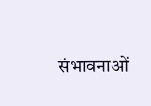संभावनाओं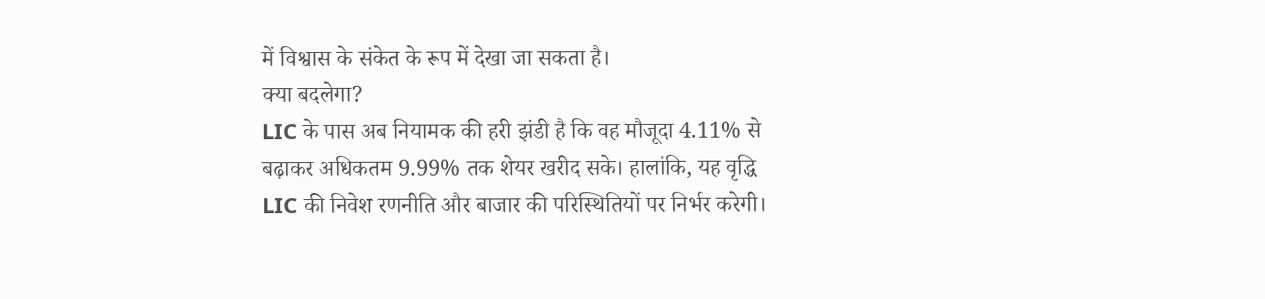में विश्वास के संकेत के रूप में देखा जा सकता है।
क्या बदलेगा?
LIC के पास अब नियामक की हरी झंडी है कि वह मौजूदा 4.11% से बढ़ाकर अधिकतम 9.99% तक शेयर खरीद सके। हालांकि, यह वृद्धि LIC की निवेश रणनीति और बाजार की परिस्थितियों पर निर्भर करेगी।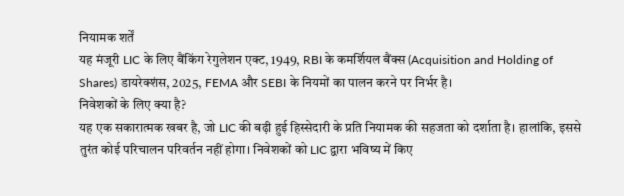नियामक शर्तें
यह मंजूरी LIC के लिए बैंकिंग रेगुलेशन एक्ट, 1949, RBI के कमर्शियल बैंक्स (Acquisition and Holding of Shares) डायरेक्शंस, 2025, FEMA और SEBI के नियमों का पालन करने पर निर्भर है।
निवेशकों के लिए क्या है?
यह एक सकारात्मक खबर है, जो LIC की बढ़ी हुई हिस्सेदारी के प्रति नियामक की सहजता को दर्शाता है। हालांकि, इससे तुरंत कोई परिचालन परिवर्तन नहीं होगा। निवेशकों को LIC द्वारा भविष्य में किए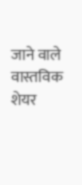जाने वाले वास्तविक शेयर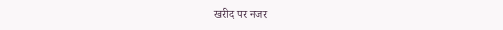खरीद पर नजर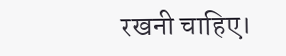रखनी चाहिए।